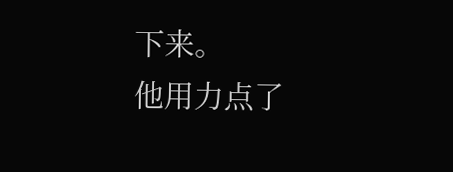下来。
他用力点了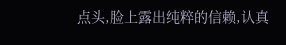点头,脸上露出纯粹的信赖,认真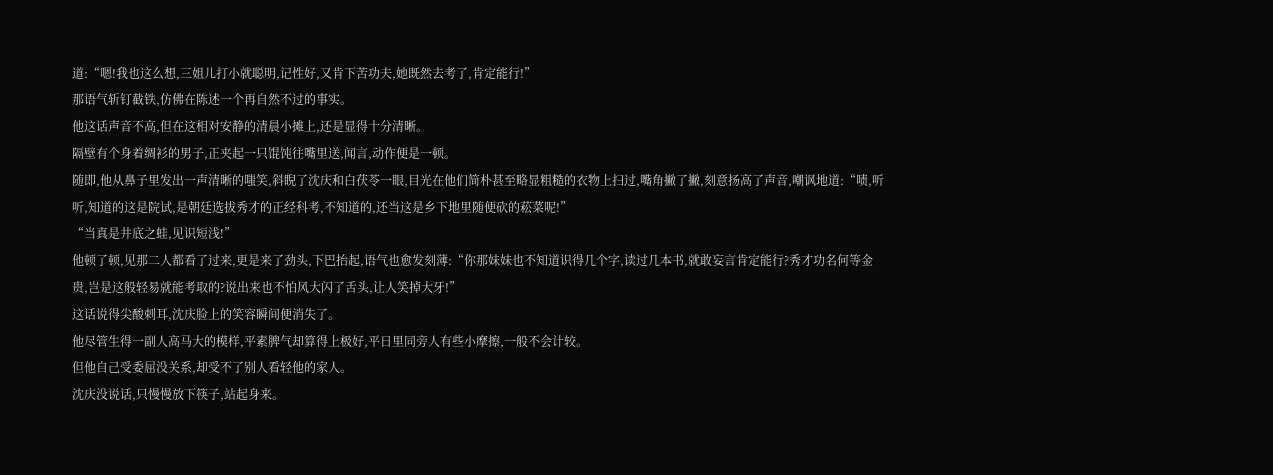道:“嗯!我也这么想,三姐儿打小就聪明,记性好,又肯下苦功夫,她既然去考了,肯定能行!”
那语气斩钉截铁,仿佛在陈述一个再自然不过的事实。
他这话声音不高,但在这相对安静的清晨小摊上,还是显得十分清晰。
隔壁有个身着绸衫的男子,正夹起一只馄饨往嘴里送,闻言,动作便是一顿。
随即,他从鼻子里发出一声清晰的嗤笑,斜睨了沈庆和白茯苓一眼,目光在他们简朴甚至略显粗糙的衣物上扫过,嘴角撇了撇,刻意扬高了声音,嘲讽地道:“啧,听听,知道的这是院试,是朝廷选拔秀才的正经科考,不知道的,还当这是乡下地里随便砍的菘菜呢!”
“当真是井底之蛙,见识短浅!”
他顿了顿,见那二人都看了过来,更是来了劲头,下巴抬起,语气也愈发刻薄:“你那妹妹也不知道识得几个字,读过几本书,就敢妄言肯定能行?秀才功名何等金贵,岂是这般轻易就能考取的?说出来也不怕风大闪了舌头,让人笑掉大牙!”
这话说得尖酸刺耳,沈庆脸上的笑容瞬间便消失了。
他尽管生得一副人高马大的模样,平素脾气却算得上极好,平日里同旁人有些小摩擦,一般不会计较。
但他自己受委屈没关系,却受不了别人看轻他的家人。
沈庆没说话,只慢慢放下筷子,站起身来。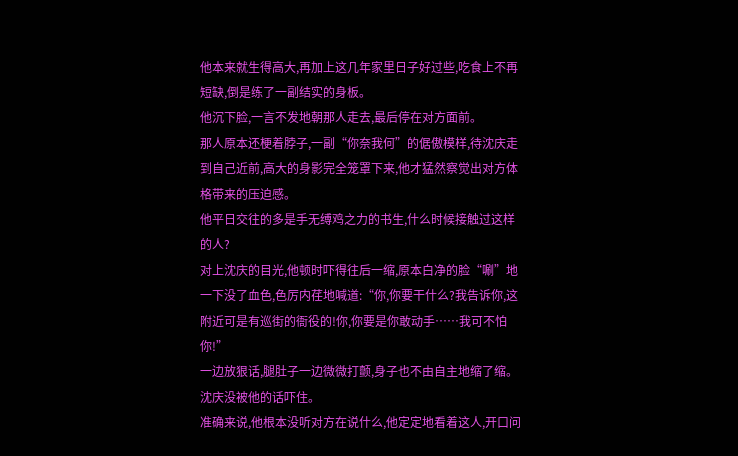他本来就生得高大,再加上这几年家里日子好过些,吃食上不再短缺,倒是练了一副结实的身板。
他沉下脸,一言不发地朝那人走去,最后停在对方面前。
那人原本还梗着脖子,一副“你奈我何”的倨傲模样,待沈庆走到自己近前,高大的身影完全笼罩下来,他才猛然察觉出对方体格带来的压迫感。
他平日交往的多是手无缚鸡之力的书生,什么时候接触过这样的人?
对上沈庆的目光,他顿时吓得往后一缩,原本白净的脸“唰”地一下没了血色,色厉内荏地喊道:“你,你要干什么?我告诉你,这附近可是有巡街的衙役的!你,你要是你敢动手……我可不怕你!”
一边放狠话,腿肚子一边微微打颤,身子也不由自主地缩了缩。
沈庆没被他的话吓住。
准确来说,他根本没听对方在说什么,他定定地看着这人,开口问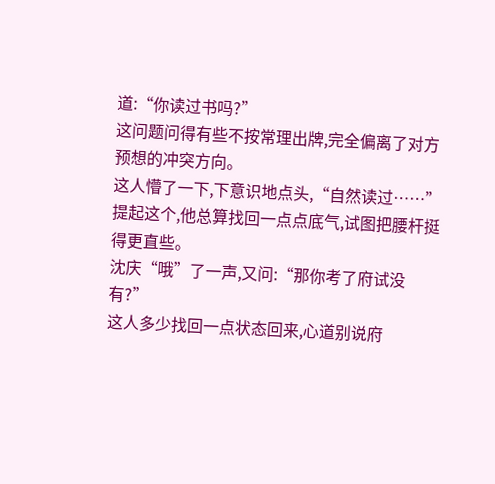道:“你读过书吗?”
这问题问得有些不按常理出牌,完全偏离了对方预想的冲突方向。
这人懵了一下,下意识地点头,“自然读过……”
提起这个,他总算找回一点点底气,试图把腰杆挺得更直些。
沈庆“哦”了一声,又问:“那你考了府试没有?”
这人多少找回一点状态回来,心道别说府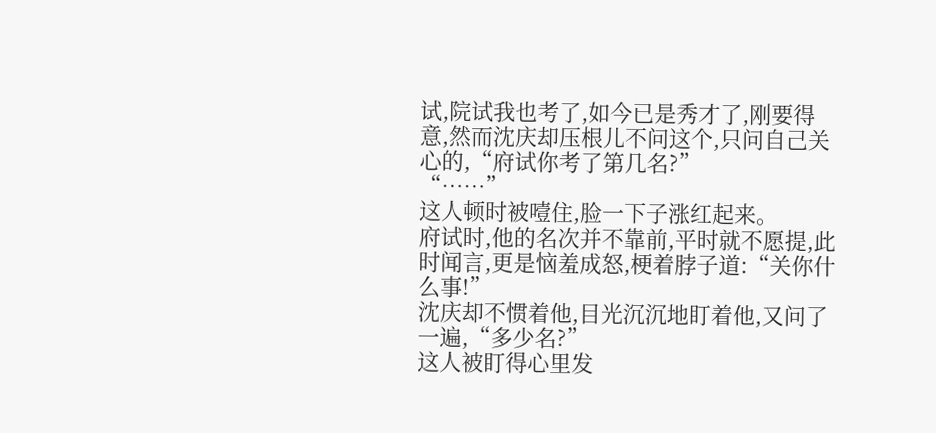试,院试我也考了,如今已是秀才了,刚要得意,然而沈庆却压根儿不问这个,只问自己关心的,“府试你考了第几名?”
“……”
这人顿时被噎住,脸一下子涨红起来。
府试时,他的名次并不靠前,平时就不愿提,此时闻言,更是恼羞成怒,梗着脖子道:“关你什么事!”
沈庆却不惯着他,目光沉沉地盯着他,又问了一遍,“多少名?”
这人被盯得心里发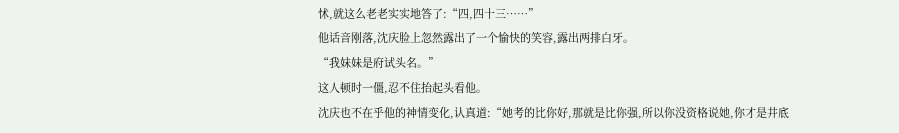怵,就这么老老实实地答了:“四,四十三……”
他话音刚落,沈庆脸上忽然露出了一个愉快的笑容,露出两排白牙。
“我妹妹是府试头名。”
这人顿时一僵,忍不住抬起头看他。
沈庆也不在乎他的神情变化,认真道:“她考的比你好,那就是比你强,所以你没资格说她,你才是井底